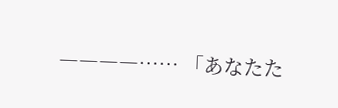――――…… 「あなたた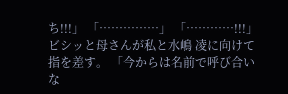ち!!!」 「……………」 「…………!!!」 ビシッと母さんが私と水嶋 凌に向けて指を差す。 「今からは名前で呼び合いな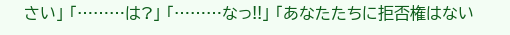さい」 「………は?」 「………なっ!!」 「あなたたちに拒否権はない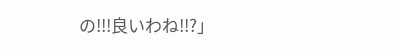の!!!良いわね!!?」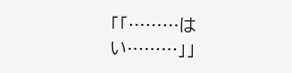「「………はい………」」